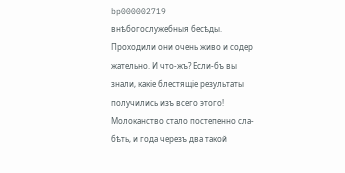bp000002719
внѣбогослужебныя бесѣды. Проходили они очень живо и содер жательно. И что-жъ? Если-бъ вы знали, какіе блестящіе результаты получились изъ всего этого! Молоканство стало постепенно сла- бѣть, и года черезъ два такой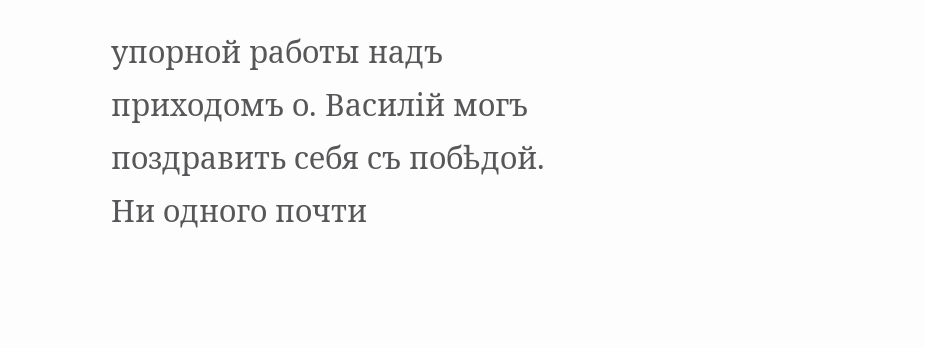упорной работы надъ приходомъ о. Василій могъ поздравить себя съ побѣдой. Ни одного почти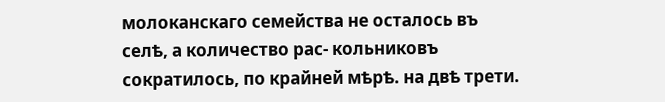молоканскаго семейства не осталось въ селѣ, а количество рас- кольниковъ сократилось, по крайней мѣрѣ. на двѣ трети.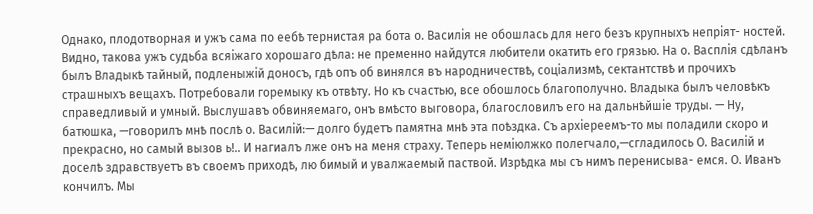Однако, плодотворная и ужъ сама по еебѣ тернистая ра бота о. Василія не обошлась для него безъ крупныхъ непріят- ностей. Видно, такова ужъ судьба всяіжаго хорошаго дѣла: не пременно найдутся любители окатить его грязью. На о. Васплія сдѣланъ былъ Владыкѣ тайный, подленыжій доносъ, гдѣ опъ об винялся въ народничествѣ, соціализмѣ, сектантствѣ и прочихъ страшныхъ вещахъ. Потребовали горемыку къ отвѣту. Но къ счастью, все обошлось благополучно. Владыка былъ человѣкъ справедливый и умный. Выслушавъ обвиняемаго, онъ вмѣсто выговора, благословилъ его на дальнѣйшіе труды. — Ну, батюшка, —говорилъ мнѣ послѣ о. Василій:— долго будетъ памятна мнѣ эта поѣздка. Съ архіереемъ-то мы поладили скоро и прекрасно, но самый вызов ь!.. И нагиалъ лже онъ на меня страху. Теперь неміюлжко полегчало,—сгладилось О. Василій и доселѣ здравствуетъ въ своемъ приходѣ, лю бимый и увалжаемый паствой. Изрѣдка мы съ нимъ перенисыва- емся. О. Иванъ кончилъ. Мы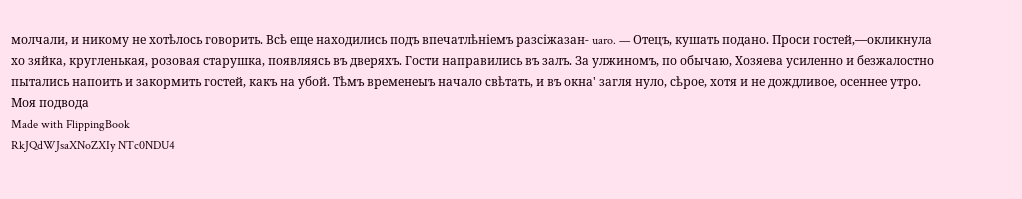молчали, и никому не хотѣлось говорить. Всѣ еще находились подъ впечатлѣніемъ разсіжазан- uaro. — Отецъ, кушать подано. Проси гостей,—окликнула хо зяйка, кругленькая, розовая старушка, появляясь въ дверяхъ. Гости направились въ залъ. За улжиномъ, по обычаю, Хозяева усиленно и безжалостно пытались напоить и закормить гостей, какъ на убой. Тѣмъ временеыъ начало свѣтать, и въ окна' загля нуло, сѣрое, хотя и не дождливое, осеннее утро. Моя подвода
Made with FlippingBook
RkJQdWJsaXNoZXIy NTc0NDU4